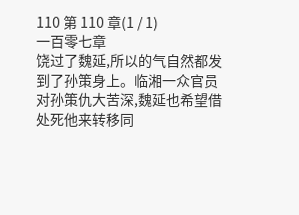110 第 110 章(1 / 1)
一百零七章
饶过了魏延,所以的气自然都发到了孙策身上。临湘一众官员对孙策仇大苦深,魏延也希望借处死他来转移同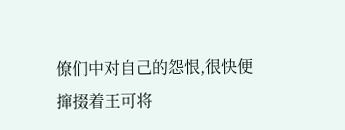僚们中对自己的怨恨,很快便撺掇着王可将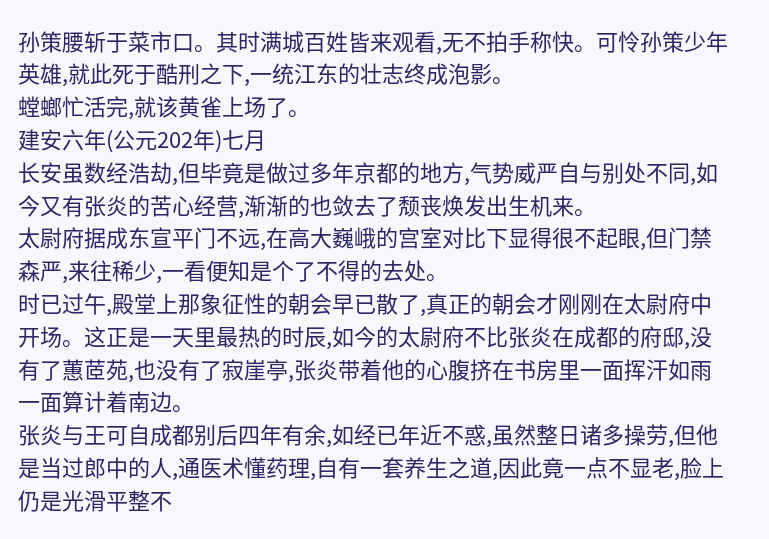孙策腰斩于菜市口。其时满城百姓皆来观看,无不拍手称快。可怜孙策少年英雄,就此死于酷刑之下,一统江东的壮志终成泡影。
螳螂忙活完,就该黄雀上场了。
建安六年(公元202年)七月
长安虽数经浩劫,但毕竟是做过多年京都的地方,气势威严自与别处不同,如今又有张炎的苦心经营,渐渐的也敛去了颓丧焕发出生机来。
太尉府据成东宣平门不远,在高大巍峨的宫室对比下显得很不起眼,但门禁森严,来往稀少,一看便知是个了不得的去处。
时已过午,殿堂上那象征性的朝会早已散了,真正的朝会才刚刚在太尉府中开场。这正是一天里最热的时辰,如今的太尉府不比张炎在成都的府邸,没有了蕙茝苑,也没有了寂崖亭,张炎带着他的心腹挤在书房里一面挥汗如雨一面算计着南边。
张炎与王可自成都别后四年有余,如经已年近不惑,虽然整日诸多操劳,但他是当过郎中的人,通医术懂药理,自有一套养生之道,因此竟一点不显老,脸上仍是光滑平整不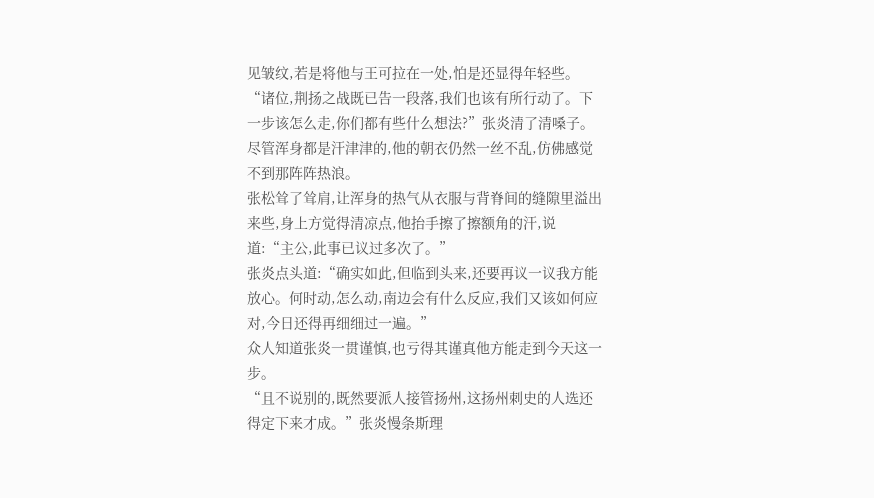见皱纹,若是将他与王可拉在一处,怕是还显得年轻些。
“诸位,荆扬之战既已告一段落,我们也该有所行动了。下一步该怎么走,你们都有些什么想法?”张炎清了清嗓子。尽管浑身都是汗津津的,他的朝衣仍然一丝不乱,仿佛感觉不到那阵阵热浪。
张松耸了耸肩,让浑身的热气从衣服与背脊间的缝隙里溢出来些,身上方觉得清凉点,他抬手擦了擦额角的汗,说道:“主公,此事已议过多次了。”
张炎点头道:“确实如此,但临到头来,还要再议一议我方能放心。何时动,怎么动,南边会有什么反应,我们又该如何应对,今日还得再细细过一遍。”
众人知道张炎一贯谨慎,也亏得其谨真他方能走到今天这一步。
“且不说别的,既然要派人接管扬州,这扬州刺史的人选还得定下来才成。”张炎慢条斯理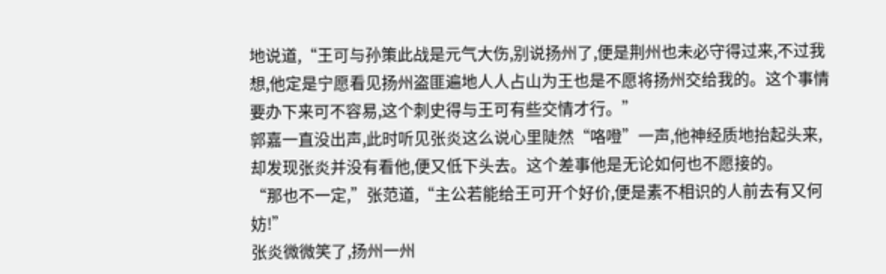地说道,“王可与孙策此战是元气大伤,别说扬州了,便是荆州也未必守得过来,不过我想,他定是宁愿看见扬州盗匪遍地人人占山为王也是不愿将扬州交给我的。这个事情要办下来可不容易,这个刺史得与王可有些交情才行。”
郭嘉一直没出声,此时听见张炎这么说心里陡然“咯噔”一声,他神经质地抬起头来,却发现张炎并没有看他,便又低下头去。这个差事他是无论如何也不愿接的。
“那也不一定,”张范道,“主公若能给王可开个好价,便是素不相识的人前去有又何妨!”
张炎微微笑了,扬州一州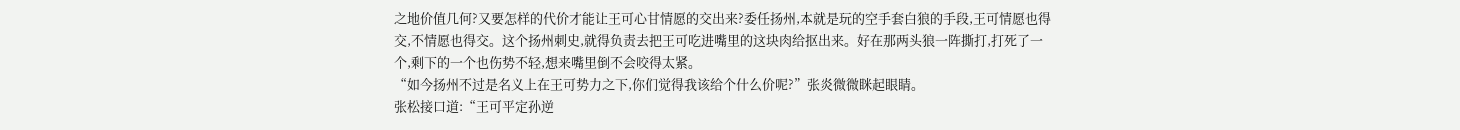之地价值几何?又要怎样的代价才能让王可心甘情愿的交出来?委任扬州,本就是玩的空手套白狼的手段,王可情愿也得交,不情愿也得交。这个扬州刺史,就得负责去把王可吃进嘴里的这块肉给抠出来。好在那两头狼一阵撕打,打死了一个,剩下的一个也伤势不轻,想来嘴里倒不会咬得太紧。
“如今扬州不过是名义上在王可势力之下,你们觉得我该给个什么价呢?”张炎微微眯起眼睛。
张松接口道:“王可平定孙逆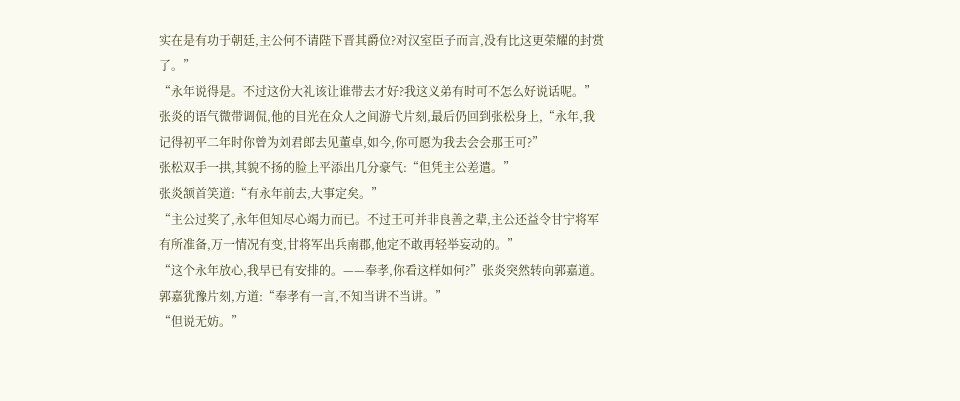实在是有功于朝廷,主公何不请陛下晋其爵位?对汉室臣子而言,没有比这更荣耀的封赏了。”
“永年说得是。不过这份大礼该让谁带去才好?我这义弟有时可不怎么好说话呢。”张炎的语气微带调侃,他的目光在众人之间游弋片刻,最后仍回到张松身上,“永年,我记得初平二年时你曾为刘君郎去见董卓,如今,你可愿为我去会会那王可?”
张松双手一拱,其貌不扬的脸上平添出几分豪气:“但凭主公差遣。”
张炎颔首笑道:“有永年前去,大事定矣。”
“主公过奖了,永年但知尽心竭力而已。不过王可并非良善之辈,主公还益令甘宁将军有所准备,万一情况有变,甘将军出兵南郡,他定不敢再轻举妄动的。”
“这个永年放心,我早已有安排的。——奉孝,你看这样如何?”张炎突然转向郭嘉道。
郭嘉犹豫片刻,方道:“奉孝有一言,不知当讲不当讲。”
“但说无妨。”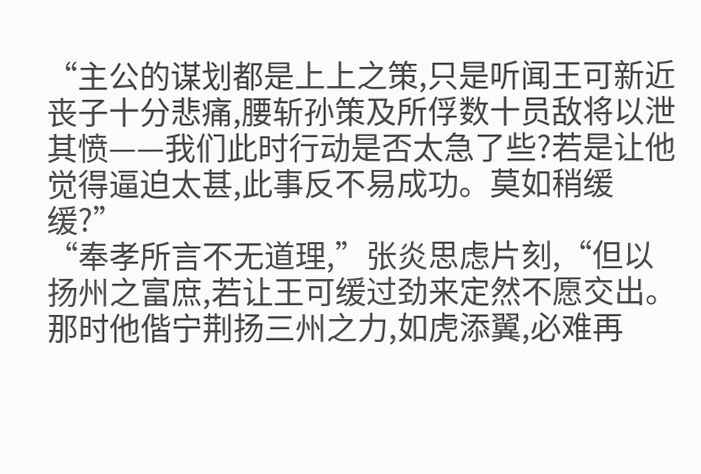“主公的谋划都是上上之策,只是听闻王可新近丧子十分悲痛,腰斩孙策及所俘数十员敌将以泄其愤——我们此时行动是否太急了些?若是让他觉得逼迫太甚,此事反不易成功。莫如稍缓缓?”
“奉孝所言不无道理,”张炎思虑片刻,“但以扬州之富庶,若让王可缓过劲来定然不愿交出。那时他偕宁荆扬三州之力,如虎添翼,必难再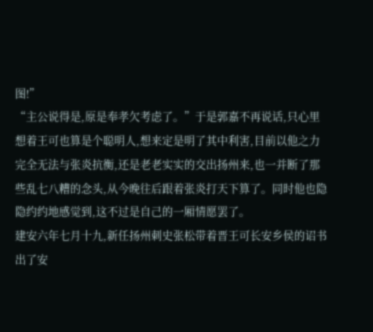图!”
“主公说得是,原是奉孝欠考虑了。”于是郭嘉不再说话,只心里想着王可也算是个聪明人,想来定是明了其中利害,目前以他之力完全无法与张炎抗衡,还是老老实实的交出扬州来,也一并断了那些乱七八糟的念头,从今晚往后跟着张炎打天下算了。同时他也隐隐约约地感觉到,这不过是自己的一厢情愿罢了。
建安六年七月十九,新任扬州刺史张松带着晋王可长安乡侯的诏书出了安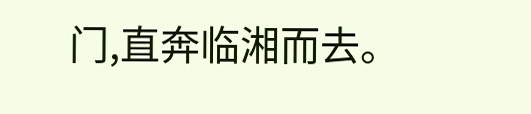门,直奔临湘而去。